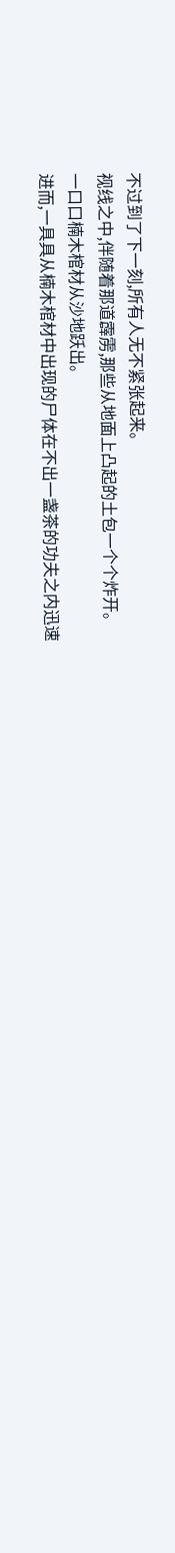不过到了下一刻,所有人无不紧张起来。
视线之中,伴随着那道霹雳,那些从地面上凸起的土包一个个炸开。
一口口楠木棺材从沙地跃出。
进而,一具具从楠木棺材中出现的尸体在不出一盏茶的功夫之内迅速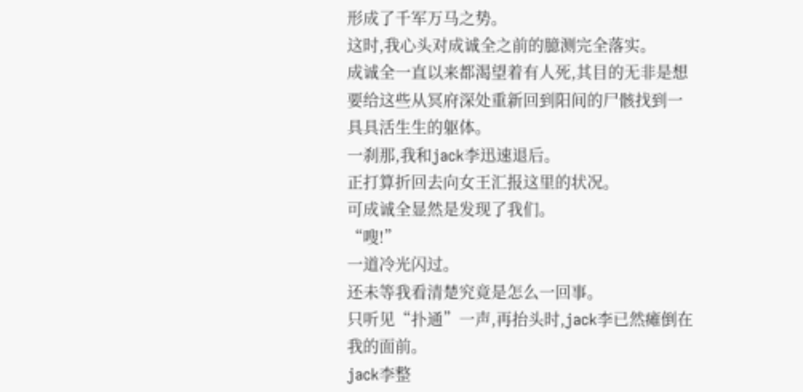形成了千军万马之势。
这时,我心头对成诚全之前的臆测完全落实。
成诚全一直以来都渴望着有人死,其目的无非是想要给这些从冥府深处重新回到阳间的尸骸找到一具具活生生的躯体。
一刹那,我和jack李迅速退后。
正打算折回去向女王汇报这里的状况。
可成诚全显然是发现了我们。
“嗖!”
一道冷光闪过。
还未等我看清楚究竟是怎么一回事。
只听见“扑通”一声,再抬头时,jack李已然瘫倒在我的面前。
jack李整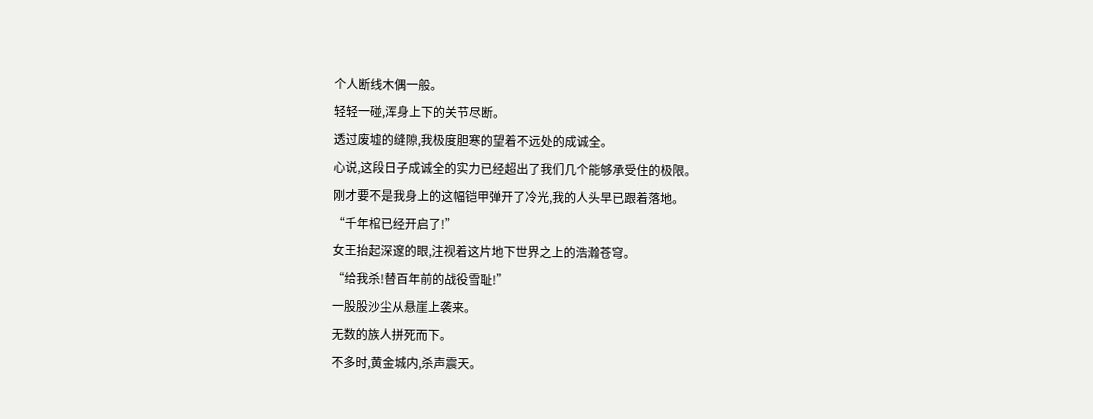个人断线木偶一般。
轻轻一碰,浑身上下的关节尽断。
透过废墟的缝隙,我极度胆寒的望着不远处的成诚全。
心说,这段日子成诚全的实力已经超出了我们几个能够承受住的极限。
刚才要不是我身上的这幅铠甲弹开了冷光,我的人头早已跟着落地。
“千年棺已经开启了!”
女王抬起深邃的眼,注视着这片地下世界之上的浩瀚苍穹。
“给我杀!替百年前的战役雪耻!”
一股股沙尘从悬崖上袭来。
无数的族人拼死而下。
不多时,黄金城内,杀声震天。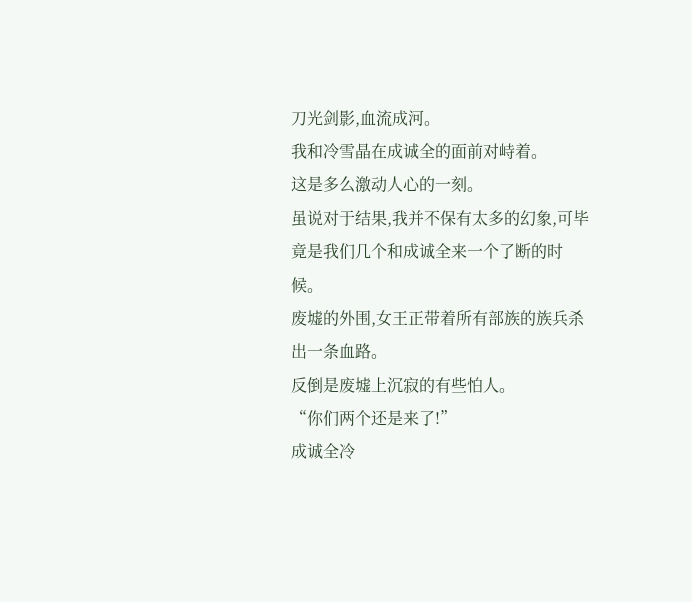刀光剑影,血流成河。
我和冷雪晶在成诚全的面前对峙着。
这是多么激动人心的一刻。
虽说对于结果,我并不保有太多的幻象,可毕竟是我们几个和成诚全来一个了断的时候。
废墟的外围,女王正带着所有部族的族兵杀出一条血路。
反倒是废墟上沉寂的有些怕人。
“你们两个还是来了!”
成诚全冷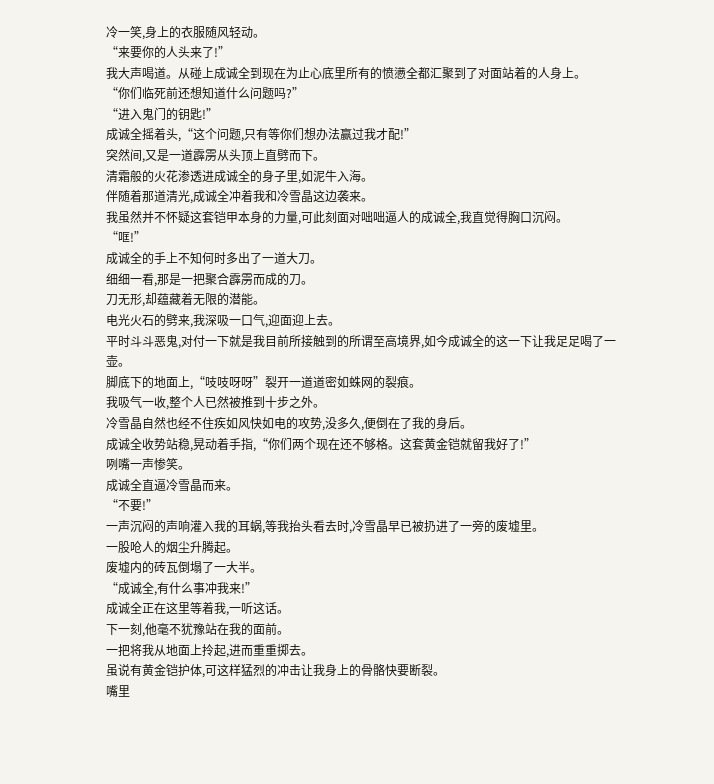冷一笑,身上的衣服随风轻动。
“来要你的人头来了!”
我大声喝道。从碰上成诚全到现在为止心底里所有的愤懑全都汇聚到了对面站着的人身上。
“你们临死前还想知道什么问题吗?”
“进入鬼门的钥匙!”
成诚全摇着头,“这个问题,只有等你们想办法赢过我才配!”
突然间,又是一道霹雳从头顶上直劈而下。
清霜般的火花渗透进成诚全的身子里,如泥牛入海。
伴随着那道清光,成诚全冲着我和冷雪晶这边袭来。
我虽然并不怀疑这套铠甲本身的力量,可此刻面对咄咄逼人的成诚全,我直觉得胸口沉闷。
“哐!”
成诚全的手上不知何时多出了一道大刀。
细细一看,那是一把聚合霹雳而成的刀。
刀无形,却蕴藏着无限的潜能。
电光火石的劈来,我深吸一口气,迎面迎上去。
平时斗斗恶鬼,对付一下就是我目前所接触到的所谓至高境界,如今成诚全的这一下让我足足喝了一壶。
脚底下的地面上,“吱吱呀呀”裂开一道道密如蛛网的裂痕。
我吸气一收,整个人已然被推到十步之外。
冷雪晶自然也经不住疾如风快如电的攻势,没多久,便倒在了我的身后。
成诚全收势站稳,晃动着手指,“你们两个现在还不够格。这套黄金铠就留我好了!”
咧嘴一声惨笑。
成诚全直逼冷雪晶而来。
“不要!”
一声沉闷的声响灌入我的耳蜗,等我抬头看去时,冷雪晶早已被扔进了一旁的废墟里。
一股呛人的烟尘升腾起。
废墟内的砖瓦倒塌了一大半。
“成诚全,有什么事冲我来!”
成诚全正在这里等着我,一听这话。
下一刻,他毫不犹豫站在我的面前。
一把将我从地面上拎起,进而重重掷去。
虽说有黄金铠护体,可这样猛烈的冲击让我身上的骨骼快要断裂。
嘴里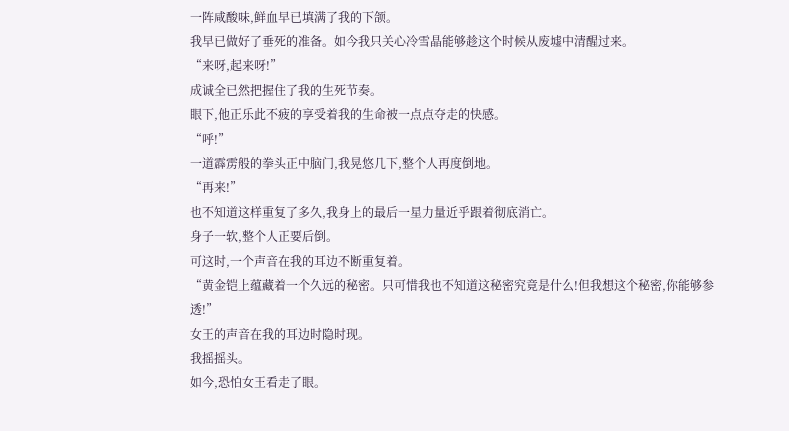一阵咸酸味,鲜血早已填满了我的下颌。
我早已做好了垂死的准备。如今我只关心冷雪晶能够趁这个时候从废墟中清醒过来。
“来呀,起来呀!”
成诚全已然把握住了我的生死节奏。
眼下,他正乐此不疲的享受着我的生命被一点点夺走的快感。
“呼!”
一道霹雳般的拳头正中脑门,我晃悠几下,整个人再度倒地。
“再来!”
也不知道这样重复了多久,我身上的最后一星力量近乎跟着彻底消亡。
身子一软,整个人正要后倒。
可这时,一个声音在我的耳边不断重复着。
“黄金铠上蕴藏着一个久远的秘密。只可惜我也不知道这秘密究竟是什么!但我想这个秘密,你能够参透!”
女王的声音在我的耳边时隐时现。
我摇摇头。
如今,恐怕女王看走了眼。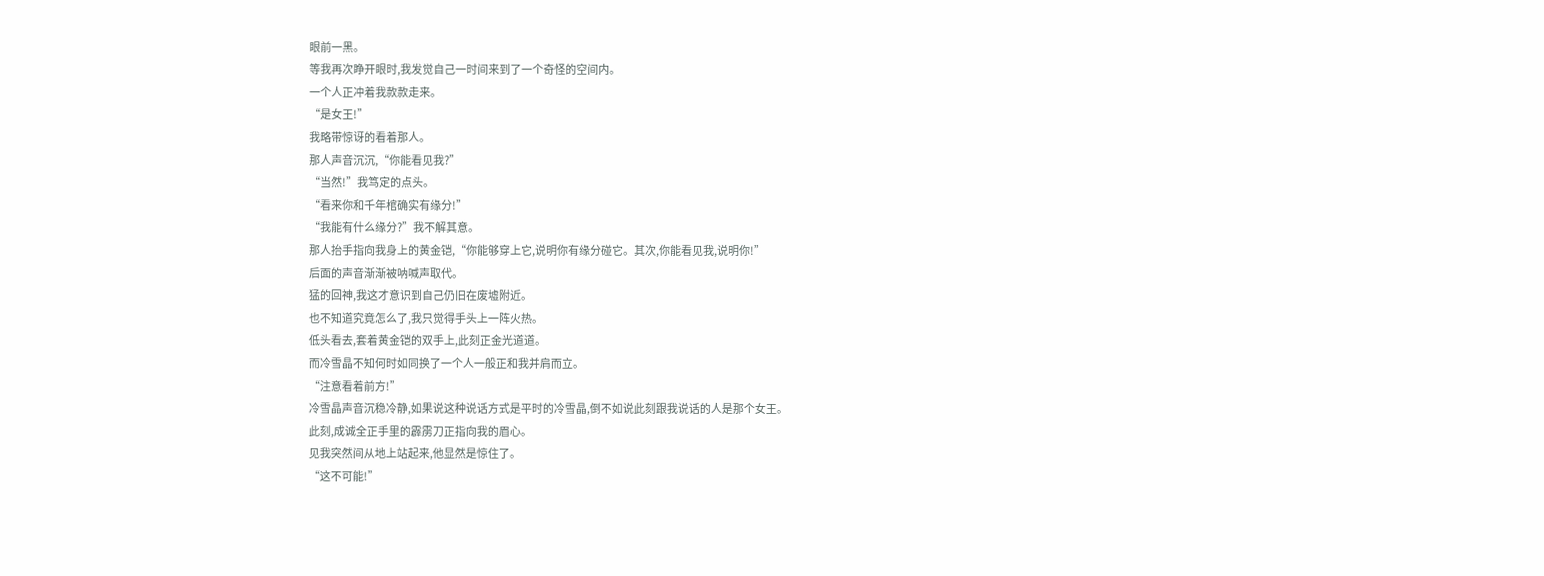眼前一黑。
等我再次睁开眼时,我发觉自己一时间来到了一个奇怪的空间内。
一个人正冲着我款款走来。
“是女王!”
我略带惊讶的看着那人。
那人声音沉沉,“你能看见我?”
“当然!”我笃定的点头。
“看来你和千年棺确实有缘分!”
“我能有什么缘分?”我不解其意。
那人抬手指向我身上的黄金铠,“你能够穿上它,说明你有缘分碰它。其次,你能看见我,说明你!”
后面的声音渐渐被呐喊声取代。
猛的回神,我这才意识到自己仍旧在废墟附近。
也不知道究竟怎么了,我只觉得手头上一阵火热。
低头看去,套着黄金铠的双手上,此刻正金光道道。
而冷雪晶不知何时如同换了一个人一般正和我并肩而立。
“注意看着前方!”
冷雪晶声音沉稳冷静,如果说这种说话方式是平时的冷雪晶,倒不如说此刻跟我说话的人是那个女王。
此刻,成诚全正手里的霹雳刀正指向我的眉心。
见我突然间从地上站起来,他显然是惊住了。
“这不可能!”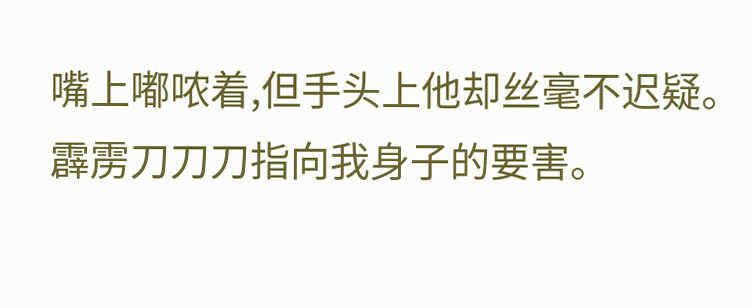嘴上嘟哝着,但手头上他却丝毫不迟疑。
霹雳刀刀刀指向我身子的要害。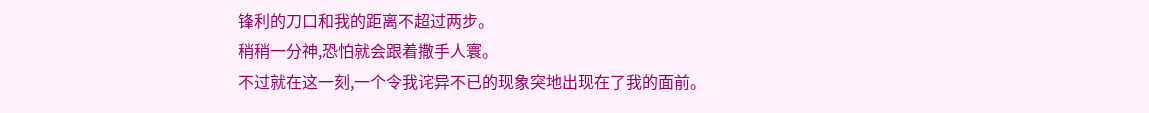锋利的刀口和我的距离不超过两步。
稍稍一分神,恐怕就会跟着撒手人寰。
不过就在这一刻,一个令我诧异不已的现象突地出现在了我的面前。